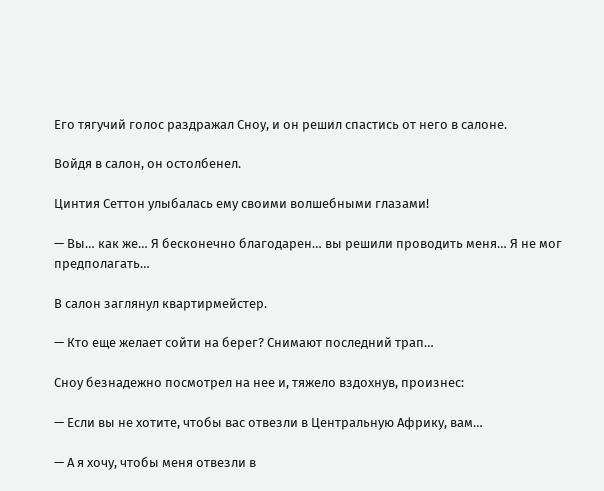Его тягучий голос раздражал Сноу, и он решил спастись от него в салоне.

Войдя в салон, он остолбенел.

Цинтия Сеттон улыбалась ему своими волшебными глазами!

— Вы… как же… Я бесконечно благодарен… вы решили проводить меня… Я не мог предполагать…

В салон заглянул квартирмейстер.

— Кто еще желает сойти на берег? Снимают последний трап…

Сноу безнадежно посмотрел на нее и, тяжело вздохнув, произнес:

— Если вы не хотите, чтобы вас отвезли в Центральную Африку, вам…

— А я хочу, чтобы меня отвезли в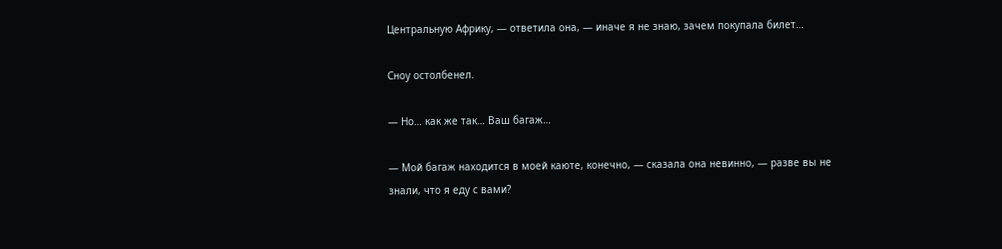Центральную Африку, — ответила она, — иначе я не знаю, зачем покупала билет…

Сноу остолбенел.

— Но… как же так… Ваш багаж…

— Мой багаж находится в моей каюте, конечно, — сказала она невинно, — разве вы не знали, что я еду с вами?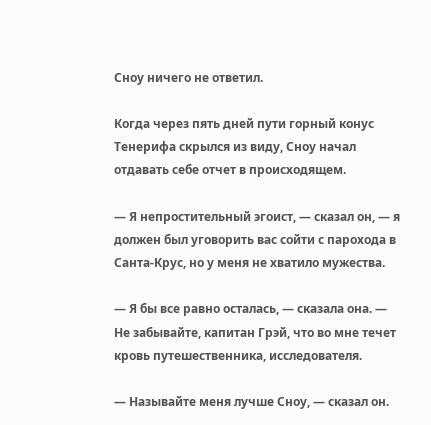Сноу ничего не ответил.

Когда через пять дней пути горный конус Тенерифа скрылся из виду, Сноу начал отдавать себе отчет в происходящем.

— Я непростительный эгоист, — сказал он, — я должен был уговорить вас сойти с парохода в Санта-Крус, но у меня не хватило мужества.

— Я бы все равно осталась, — сказала она. — Не забывайте, капитан Грэй, что во мне течет кровь путешественника, исследователя.

— Называйте меня лучше Сноу, — сказал он.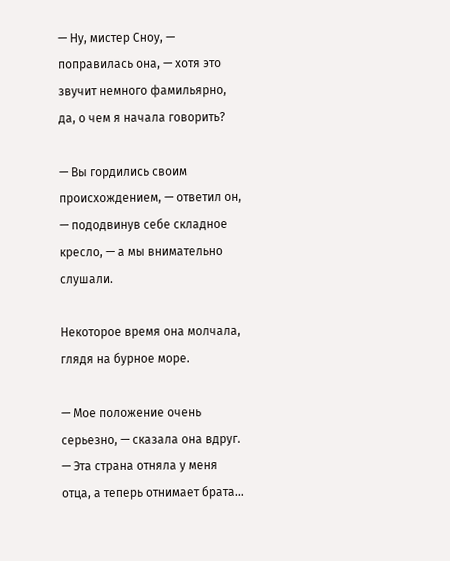— Ну, мистер Сноу, — поправилась она, — хотя это звучит немного фамильярно, да, о чем я начала говорить?

— Вы гордились своим происхождением, — ответил он, — пододвинув себе складное кресло, — а мы внимательно слушали.

Некоторое время она молчала, глядя на бурное море.

— Мое положение очень серьезно, — сказала она вдруг. — Эта страна отняла у меня отца, а теперь отнимает брата…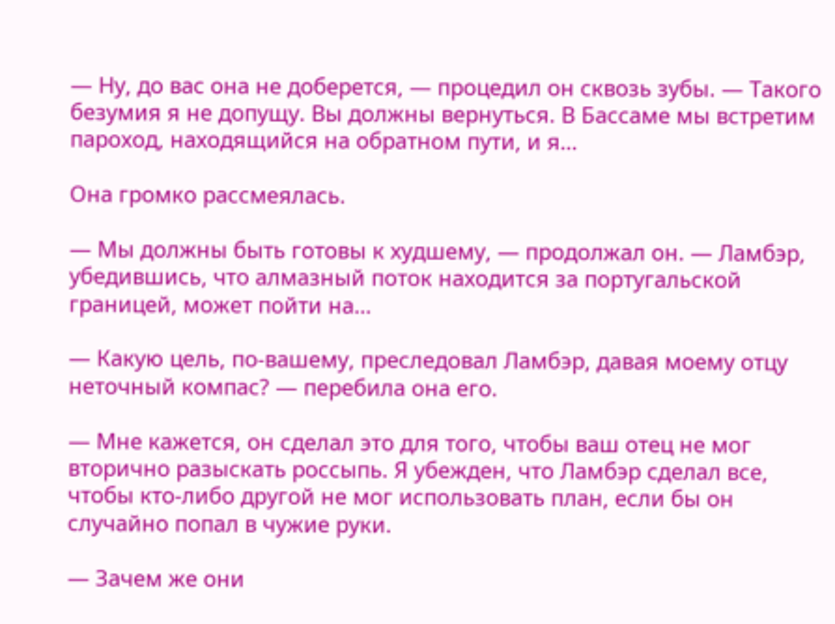— Ну, до вас она не доберется, — процедил он сквозь зубы. — Такого безумия я не допущу. Вы должны вернуться. В Бассаме мы встретим пароход, находящийся на обратном пути, и я…

Она громко рассмеялась.

— Мы должны быть готовы к худшему, — продолжал он. — Ламбэр, убедившись, что алмазный поток находится за португальской границей, может пойти на…

— Какую цель, по-вашему, преследовал Ламбэр, давая моему отцу неточный компас? — перебила она его.

— Мне кажется, он сделал это для того, чтобы ваш отец не мог вторично разыскать россыпь. Я убежден, что Ламбэр сделал все, чтобы кто-либо другой не мог использовать план, если бы он случайно попал в чужие руки.

— Зачем же они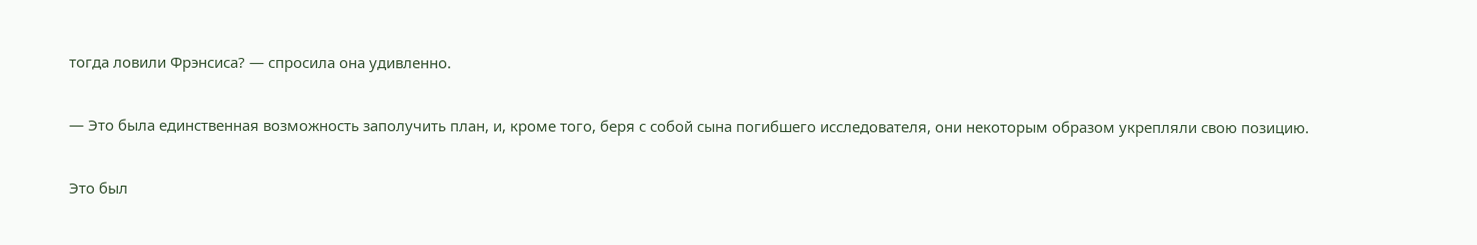тогда ловили Фрэнсиса? — спросила она удивленно.

— Это была единственная возможность заполучить план, и, кроме того, беря с собой сына погибшего исследователя, они некоторым образом укрепляли свою позицию.

Это был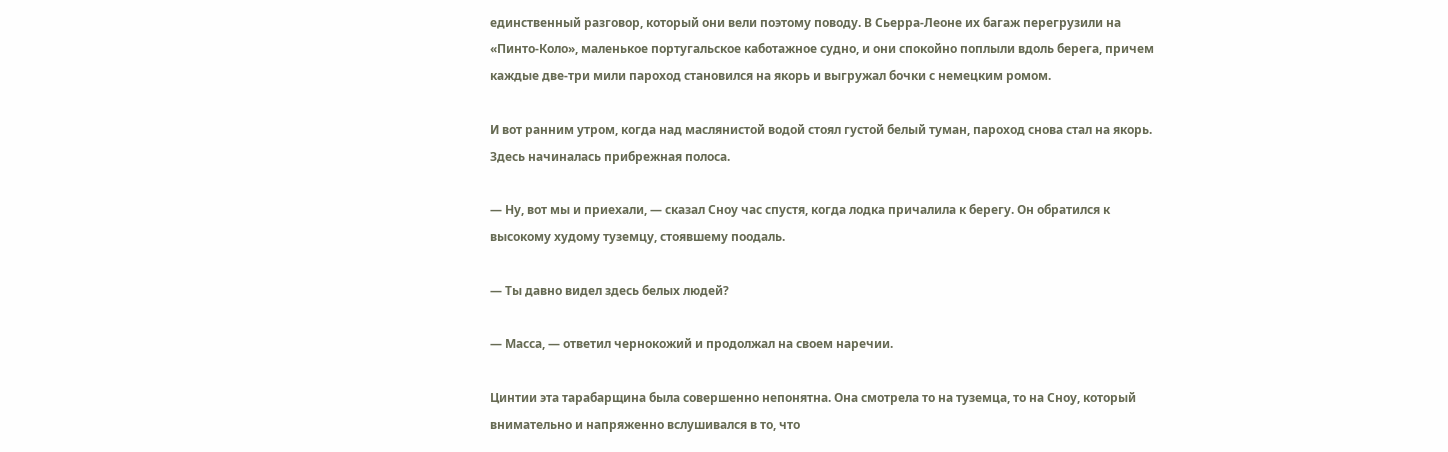единственный разговор, который они вели поэтому поводу. В Сьерра-Леоне их багаж перегрузили на «Пинто-Коло», маленькое португальское каботажное судно, и они спокойно поплыли вдоль берега, причем каждые две-три мили пароход становился на якорь и выгружал бочки с немецким ромом.

И вот ранним утром, когда над маслянистой водой стоял густой белый туман, пароход снова стал на якорь. Здесь начиналась прибрежная полоса.

— Ну, вот мы и приехали, — сказал Сноу час спустя, когда лодка причалила к берегу. Он обратился к высокому худому туземцу, стоявшему поодаль.

— Ты давно видел здесь белых людей?

— Масса, — ответил чернокожий и продолжал на своем наречии.

Цинтии эта тарабарщина была совершенно непонятна. Она смотрела то на туземца, то на Сноу, который внимательно и напряженно вслушивался в то, что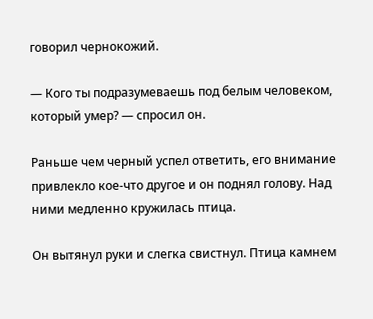говорил чернокожий.

— Кого ты подразумеваешь под белым человеком, который умер? — спросил он.

Раньше чем черный успел ответить, его внимание привлекло кое-что другое и он поднял голову. Над ними медленно кружилась птица.

Он вытянул руки и слегка свистнул. Птица камнем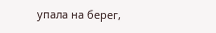упала на берег,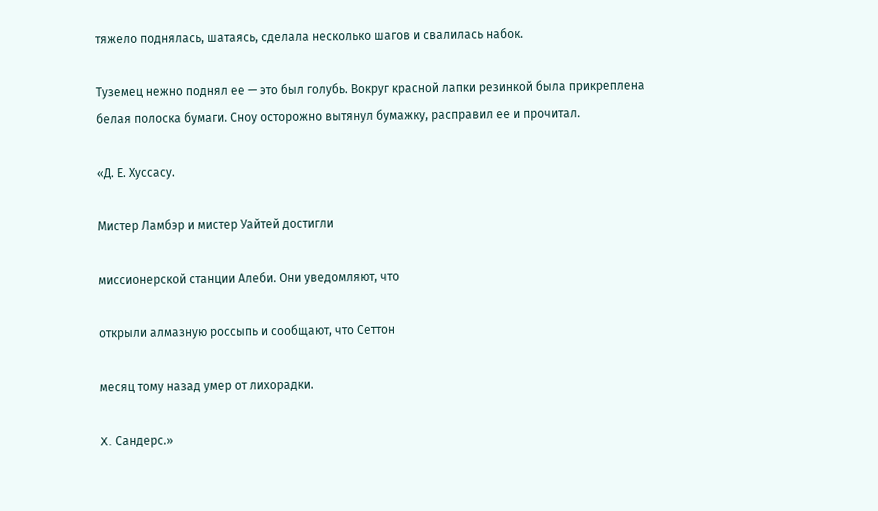тяжело поднялась, шатаясь, сделала несколько шагов и свалилась набок.

Туземец нежно поднял ее — это был голубь. Вокруг красной лапки резинкой была прикреплена белая полоска бумаги. Сноу осторожно вытянул бумажку, расправил ее и прочитал.

«Д. Е. Хуссасу.

Мистер Ламбэр и мистер Уайтей достигли

миссионерской станции Алеби. Они уведомляют, что

открыли алмазную россыпь и сообщают, что Сеттон

месяц тому назад умер от лихорадки.

X. Сандерс.»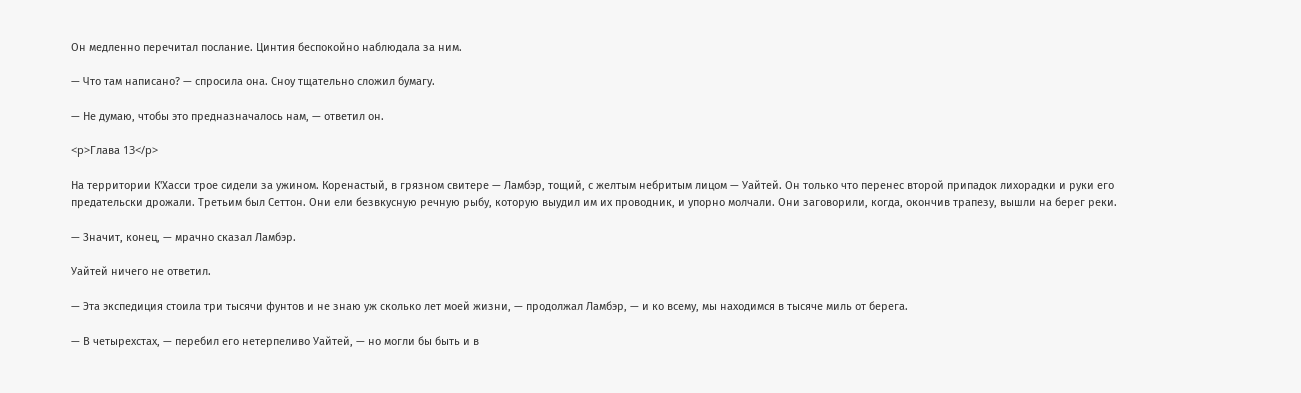Он медленно перечитал послание. Цинтия беспокойно наблюдала за ним.

— Что там написано? — спросила она. Сноу тщательно сложил бумагу.

— Не думаю, чтобы это предназначалось нам, — ответил он.

<p>Глава 13</p>

На территории К'Хасси трое сидели за ужином. Коренастый, в грязном свитере — Ламбэр, тощий, с желтым небритым лицом — Уайтей. Он только что перенес второй припадок лихорадки и руки его предательски дрожали. Третьим был Сеттон. Они ели безвкусную речную рыбу, которую выудил им их проводник, и упорно молчали. Они заговорили, когда, окончив трапезу, вышли на берег реки.

— Значит, конец, — мрачно сказал Ламбэр.

Уайтей ничего не ответил.

— Эта экспедиция стоила три тысячи фунтов и не знаю уж сколько лет моей жизни, — продолжал Ламбэр, — и ко всему, мы находимся в тысяче миль от берега.

— В четырехстах, — перебил его нетерпеливо Уайтей, — но могли бы быть и в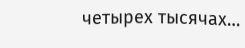четырех тысячах…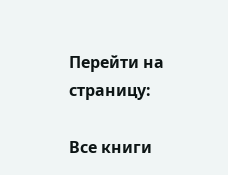Перейти на страницу:

Все книги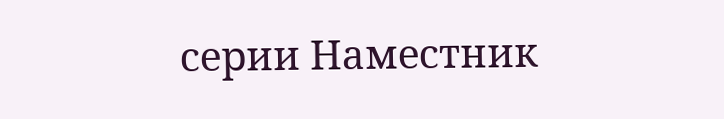серии Наместник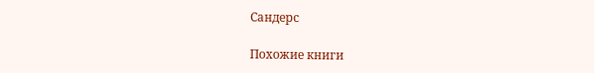Сандерс

Похожие книги